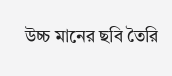উচ্চ মানের ছবি তৈরি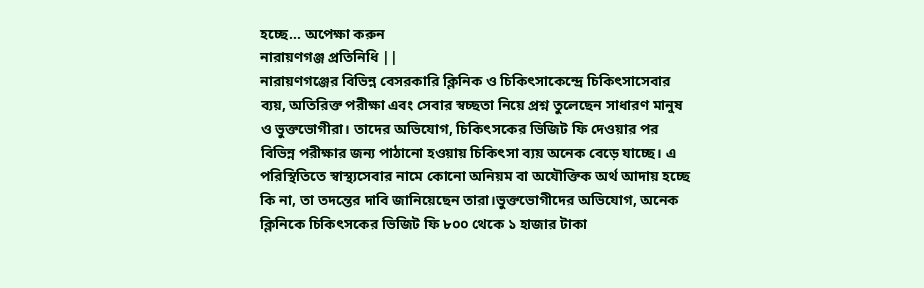হচ্ছে... অপেক্ষা করুন
নারায়ণগঞ্জ প্রতিনিধি ||
নারায়ণগঞ্জের বিভিন্ন বেসরকারি ক্লিনিক ও চিকিৎসাকেন্দ্রে চিকিৎসাসেবার ব্যয়, অতিরিক্ত পরীক্ষা এবং সেবার স্বচ্ছতা নিয়ে প্রশ্ন তুলেছেন সাধারণ মানুষ ও ভুক্তভোগীরা। তাদের অভিযোগ, চিকিৎসকের ভিজিট ফি দেওয়ার পর বিভিন্ন পরীক্ষার জন্য পাঠানো হওয়ায় চিকিৎসা ব্যয় অনেক বেড়ে যাচ্ছে। এ পরিস্থিতিতে স্বাস্থ্যসেবার নামে কোনো অনিয়ম বা অযৌক্তিক অর্থ আদায় হচ্ছে কি না, তা তদন্তের দাবি জানিয়েছেন তারা।ভুক্তভোগীদের অভিযোগ, অনেক ক্লিনিকে চিকিৎসকের ভিজিট ফি ৮০০ থেকে ১ হাজার টাকা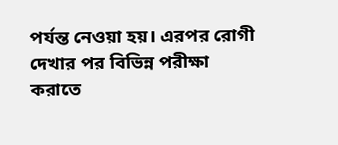পর্যন্ত নেওয়া হয়। এরপর রোগী দেখার পর বিভিন্ন পরীক্ষা করাতে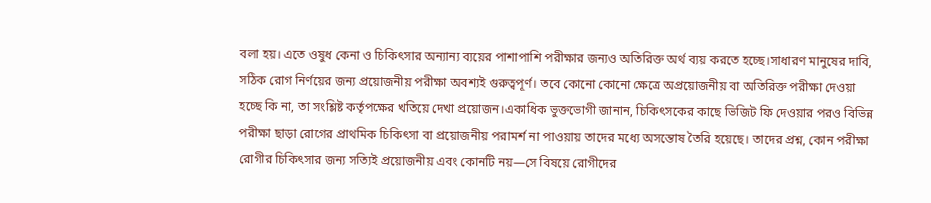বলা হয়। এতে ওষুধ কেনা ও চিকিৎসার অন্যান্য ব্যয়ের পাশাপাশি পরীক্ষার জন্যও অতিরিক্ত অর্থ ব্যয় করতে হচ্ছে।সাধারণ মানুষের দাবি, সঠিক রোগ নির্ণয়ের জন্য প্রয়োজনীয় পরীক্ষা অবশ্যই গুরুত্বপূর্ণ। তবে কোনো কোনো ক্ষেত্রে অপ্রয়োজনীয় বা অতিরিক্ত পরীক্ষা দেওয়া হচ্ছে কি না, তা সংশ্লিষ্ট কর্তৃপক্ষের খতিয়ে দেখা প্রয়োজন।একাধিক ভুক্তভোগী জানান, চিকিৎসকের কাছে ভিজিট ফি দেওয়ার পরও বিভিন্ন পরীক্ষা ছাড়া রোগের প্রাথমিক চিকিৎসা বা প্রয়োজনীয় পরামর্শ না পাওয়ায় তাদের মধ্যে অসন্তোষ তৈরি হয়েছে। তাদের প্রশ্ন, কোন পরীক্ষা রোগীর চিকিৎসার জন্য সত্যিই প্রয়োজনীয় এবং কোনটি নয়—সে বিষয়ে রোগীদের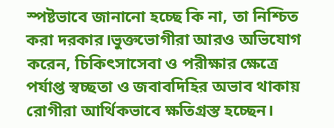স্পষ্টভাবে জানানো হচ্ছে কি না, তা নিশ্চিত করা দরকার।ভুক্তভোগীরা আরও অভিযোগ করেন, চিকিৎসাসেবা ও পরীক্ষার ক্ষেত্রে পর্যাপ্ত স্বচ্ছতা ও জবাবদিহির অভাব থাকায় রোগীরা আর্থিকভাবে ক্ষতিগ্রস্ত হচ্ছেন।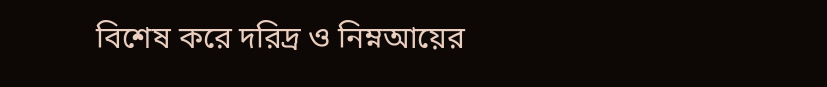বিশেষ করে দরিদ্র ও নিম্নআয়ের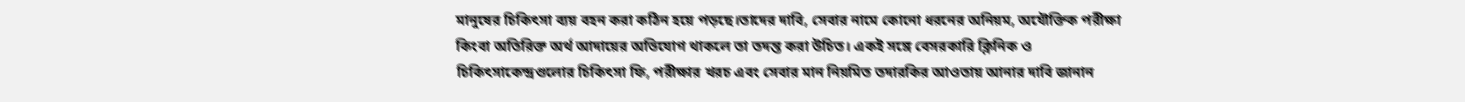মানুষের চিকিৎসা ব্যয় বহন করা কঠিন হয়ে পড়ছে।তাদের দাবি, সেবার নামে কোনো ধরনের অনিয়ম, অযৌক্তিক পরীক্ষা কিংবা অতিরিক্ত অর্থ আদায়ের অভিযোগ থাকলে তা তদন্ত করা উচিত। একই সঙ্গে বেসরকারি ক্লিনিক ও চিকিৎসাকেন্দ্রগুলোর চিকিৎসা ফি, পরীক্ষার খরচ এবং সেবার মান নিয়মিত তদারকির আওতায় আনার দাবি জানান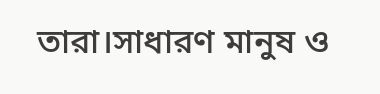তারা।সাধারণ মানুষ ও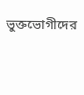ভুক্তভোগীদের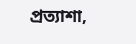প্রত্যাশা,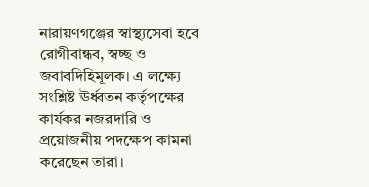নারায়ণগঞ্জের স্বাস্থ্যসেবা হবে রোগীবান্ধব, স্বচ্ছ ও জবাবদিহিমূলক। এ লক্ষ্যে সংশ্লিষ্ট ঊর্ধ্বতন কর্তৃপক্ষের কার্যকর নজরদারি ও প্রয়োজনীয় পদক্ষেপ কামনা করেছেন তারা।